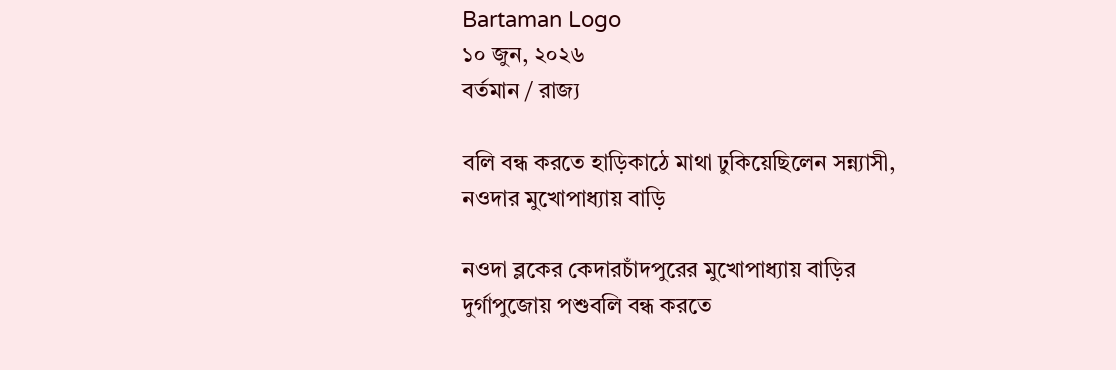Bartaman Logo
১০ জুন, ২০২৬
বর্তমান / রাজ্য

বলি বন্ধ করতে হাড়িকাঠে মাথা ঢুকিয়েছিলেন সন্ন্যাসী, নওদার মুখোপাধ্যায় বাড়ি

নওদা ব্লকের কেদারচাঁদপুরের মুখোপাধ্যায় বাড়ির দুর্গাপুজোয় পশুবলি বন্ধ করতে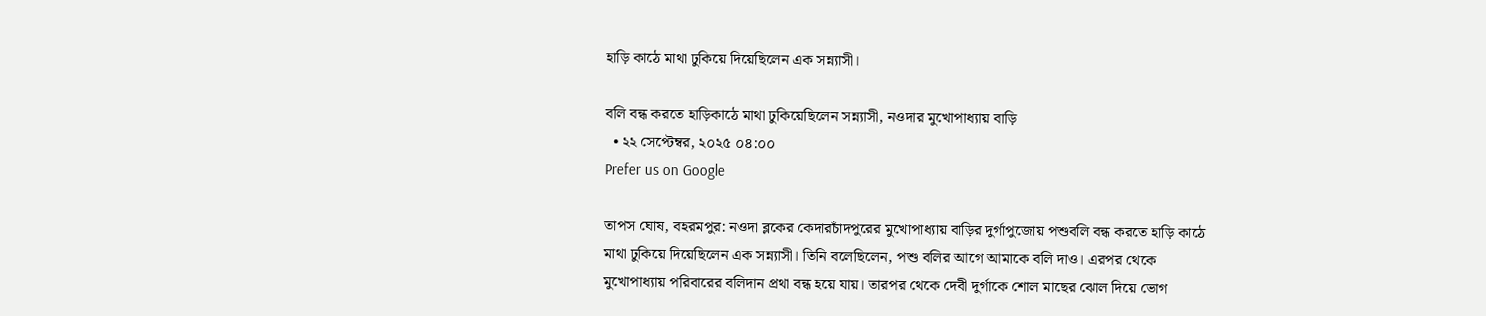হাড়ি কাঠে মাথা ঢুকিয়ে দিয়েছিলেন এক সন্ন্যাসী।

বলি বন্ধ করতে হাড়িকাঠে মাথা ঢুকিয়েছিলেন সন্ন্যাসী, নওদার মুখোপাধ্যায় বাড়ি
  • ২২ সেপ্টেম্বর, ২০২৫ ০৪:০০
Prefer us on Google

তাপস ঘোষ, বহরমপুর: নওদা ব্লকের কেদারচাঁদপুরের মুখোপাধ্যায় বাড়ির দুর্গাপুজোয় পশুবলি বন্ধ করতে হাড়ি কাঠে মাথা ঢুকিয়ে দিয়েছিলেন এক সন্ন্যাসী। তিনি বলেছিলেন, পশু বলির আগে আমাকে বলি দাও। এরপর থেকে মুখোপাধ্যায় পরিবারের বলিদান প্রথা বন্ধ হয়ে যায়। তারপর থেকে দেবী দুর্গাকে শোল মাছের ঝোল দিয়ে ভোগ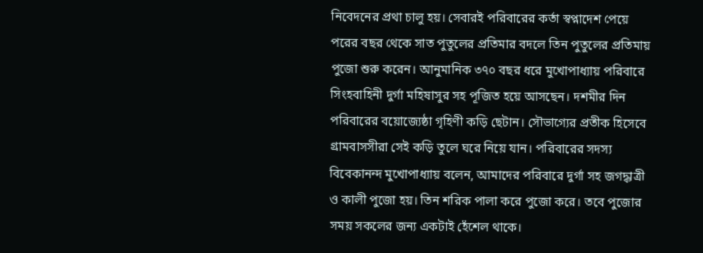নিবেদনের প্রথা চালু হয়। সেবারই পরিবারের কর্তা স্বপ্নাদেশ পেয়ে পরের বছর থেকে সাত পুতুলের প্রতিমার বদলে তিন পুতুলের প্রতিমায় পুজো শুরু করেন। আনুমানিক ৩৭০ বছর ধরে মুখোপাধ্যায় পরিবারে সিংহবাহিনী দুর্গা মহিষাসুর সহ পূজিত হয়ে আসছেন। দশমীর দিন পরিবারের বয়োজ্যেষ্ঠা গৃহিণী কড়ি ছেটান। সৌভাগ্যের প্রতীক হিসেবে গ্রামবাসসীরা সেই কড়ি তুলে ঘরে নিয়ে যান। পরিবারের সদস্য বিবেকানন্দ মুখোপাধ্যায় বলেন, আমাদের পরিবারে দুর্গা সহ জগদ্ধাত্রী ও কালী পুজো হয়। তিন শরিক পালা করে পুজো করে। তবে পুজোর সময় সকলের জন্য একটাই হেঁশেল থাকে।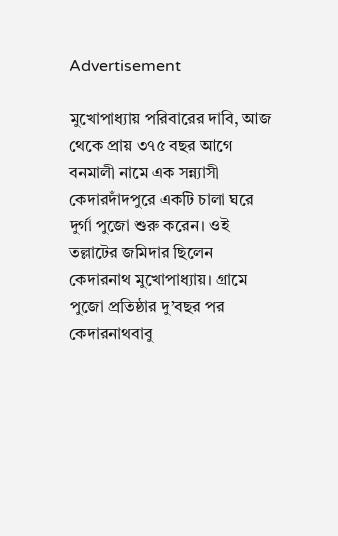Advertisement

মুখোপাধ্যায় পরিবারের দাবি, আজ থেকে প্রায় ৩৭৫ বছর আগে বনমালী নামে এক সন্ন্যাসী কেদারদাঁদপুরে একটি চালা ঘরে দুর্গা পুজো শুরু করেন। ওই তল্লাটের জমিদার ছিলেন কেদারনাথ মুখোপাধ্যায়। গ্রামে পুজো প্রতিষ্ঠার দু’বছর পর কেদারনাথবাবু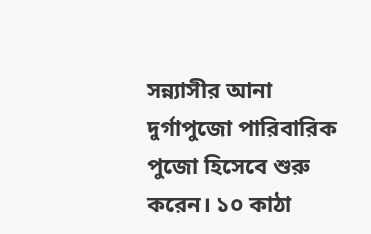সন্ন্যাসীর আনা দুর্গাপুজো পারিবারিক পুজো হিসেবে শুরু করেন। ১০ কাঠা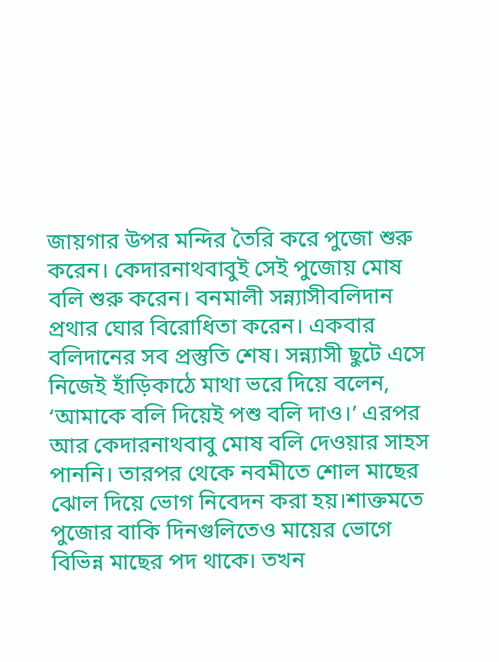জায়গার উপর মন্দির তৈরি করে পুজো শুরু করেন। কেদারনাথবাবুই সেই পুজোয় মোষ বলি শুরু করেন। বনমালী সন্ন্যাসীবলিদান প্রথার ঘোর বিরোধিতা করেন। একবার বলিদানের সব প্রস্তুতি শেষ। সন্ন্যাসী ছুটে এসে নিজেই হাঁড়িকাঠে মাথা ভরে দিয়ে বলেন, ‘আমাকে বলি দিয়েই পশু বলি দাও।’ এরপর আর কেদারনাথবাবু মোষ বলি দেওয়ার সাহস পাননি। তারপর থেকে নবমীতে শোল মাছের ঝোল দিয়ে ভোগ নিবেদন করা হয়।শাক্তমতে পুজোর বাকি দিনগুলিতেও মায়ের ভোগে বিভিন্ন মাছের পদ থাকে। তখন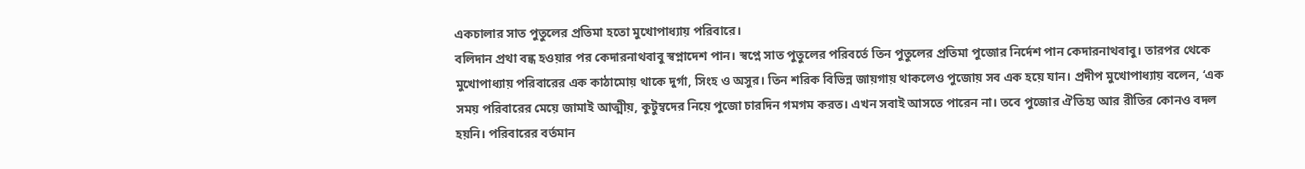একচালার সাত পুতুলের প্রতিমা হতো মুখোপাধ্যায় পরিবারে।
বলিদান প্রথা বন্ধ হওয়ার পর কেদারনাথবাবু স্বপ্নাদেশ পান। স্বপ্নে সাত পুতুলের পরিবর্তে তিন পুতুলের প্রতিমা পুজোর নির্দেশ পান কেদারনাথবাবু। তারপর থেকে মুখোপাধ্যায় পরিবারের এক কাঠামোয় থাকে দুর্গা, সিংহ ও অসুর। তিন শরিক বিভিন্ন জায়গায় থাকলেও পুজোয় সব এক হয়ে যান। প্রদীপ মুখোপাধ্যায় বলেন, ‘এক সময় পরিবারের মেয়ে জামাই আত্মীয়, কুটুম্বদের নিয়ে পুজো চারদিন গমগম করত। এখন সবাই আসতে পারেন না। তবে পুজোর ঐতিহ্য আর রীতির কোনও বদল হয়নি। পরিবারের বর্তমান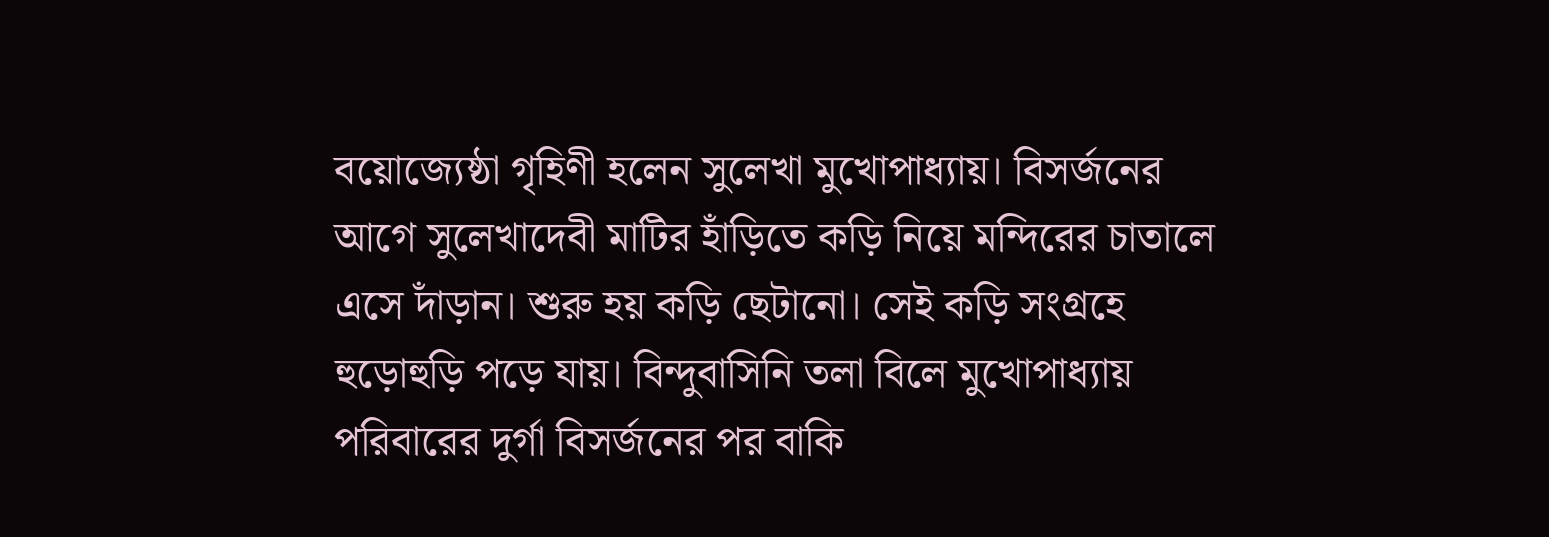বয়োজ্যেষ্ঠা গৃহিণী হলেন সুলেখা মুখোপাধ্যায়। বিসর্জনের আগে সুলেখাদেবী মাটির হাঁড়িতে কড়ি নিয়ে মন্দিরের চাতালে এসে দাঁড়ান। শুরু হয় কড়ি ছেটানো। সেই কড়ি সংগ্রহে হুড়োহুড়ি পড়ে যায়। বিন্দুবাসিনি তলা বিলে মুখোপাধ্যায় পরিবারের দুর্গা বিসর্জনের পর বাকি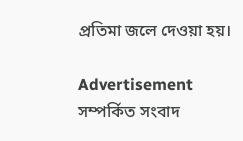প্রতিমা জলে দেওয়া হয়।

Advertisement
সম্পর্কিত সংবাদ